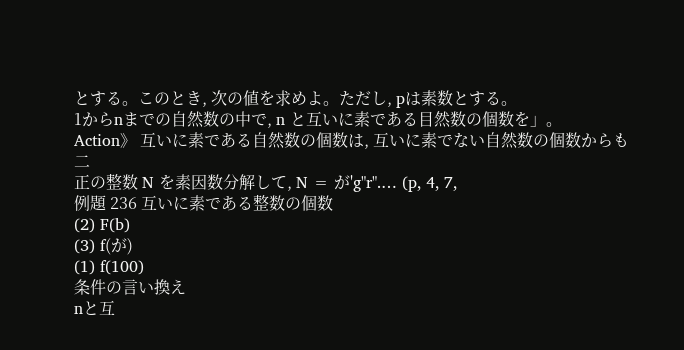とする。このとき, 次の値を求めよ。ただし, pは素数とする。
1からnまでの自然数の中で, n と互いに素である目然数の個数を」。
Action》 互いに素である自然数の個数は, 互いに素でない自然数の個数からも二
正の整数 N を素因数分解して, N = が'g"r".… (p, 4, 7,
例題 236 互いに素である整数の個数
(2) F(b)
(3) f(が)
(1) f(100)
条件の言い換え
nと互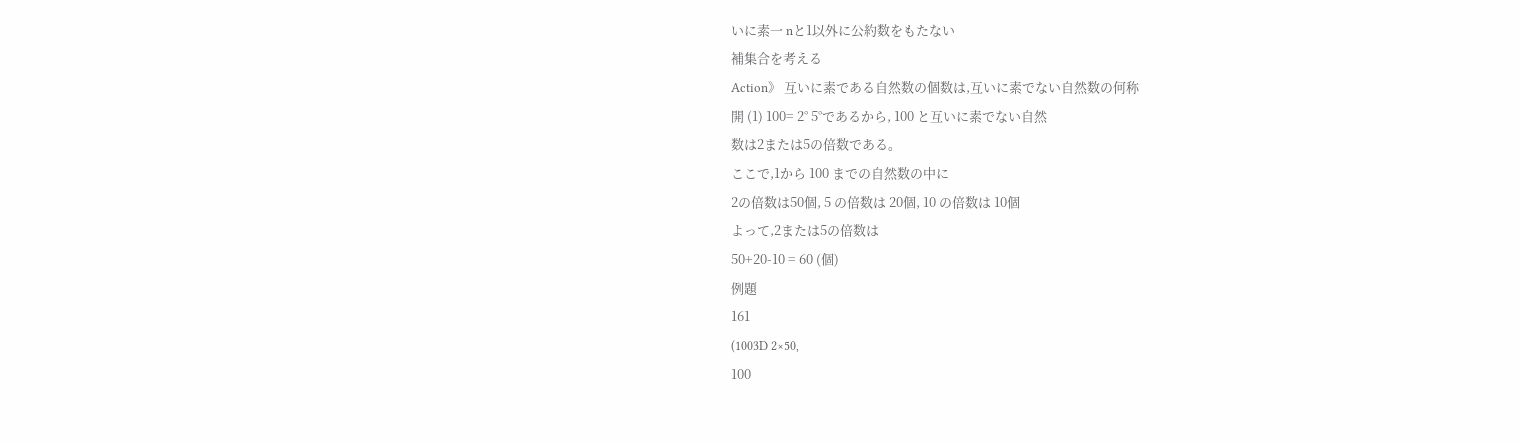いに素一 nと1以外に公約数をもたない
補集合を考える
Action》 互いに素である自然数の個数は,互いに素でない自然数の何称
開 (1) 100= 2° 5°であるから, 100 と互いに素でない自然
数は2または5の倍数である。
ここで,1から 100 までの自然数の中に
2の倍数は50個, 5 の倍数は 20個, 10 の倍数は 10個
よって,2または5の倍数は
50+20-10 = 60 (個)
例題
161
(1003D 2×50,
100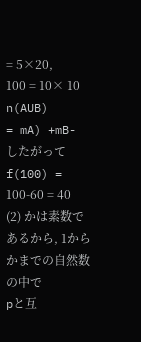= 5×20,
100 = 10× 10
n(AUB)
= mA) +mB-
したがって
f(100) = 100-60 = 40
(2) かは素数であるから, 1からかまでの自然数の中で
pと互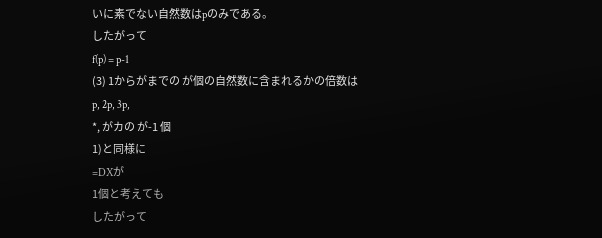いに素でない自然数はpのみである。
したがって
f(p) = p-1
(3) 1からがまでの が個の自然数に含まれるかの倍数は
p, 2p, 3p,
*, がカの が-1 個
1)と同様に
=DXが
1個と考えても
したがって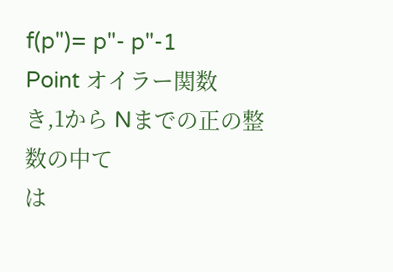f(p")= p"- p"-1
Point オイラー関数
き,1から Nまでの正の整数の中て
は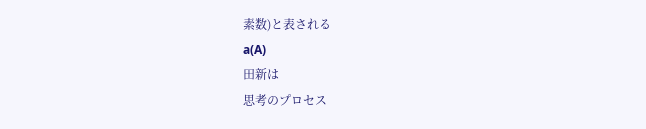素数)と表される
a(A)
田新は
思考のプロセス